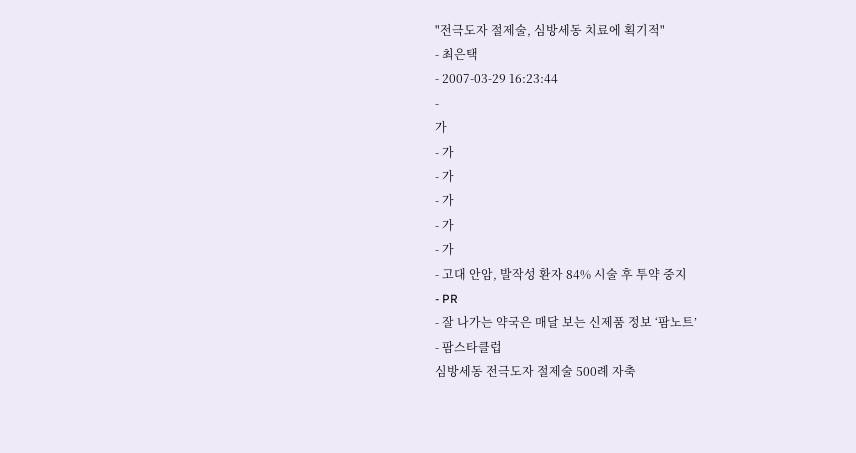"전극도자 절제술, 심방세동 치료에 획기적"
- 최은택
- 2007-03-29 16:23:44
-
가
- 가
- 가
- 가
- 가
- 가
- 고대 안암, 발작성 환자 84% 시술 후 투약 중지
- PR
- 잘 나가는 약국은 매달 보는 신제품 정보 ‘팜노트’
- 팜스타클럽
심방세동 전극도자 절제술 500례 자축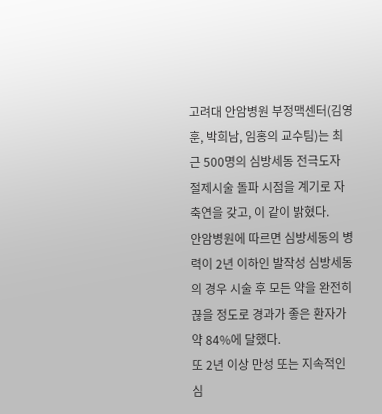고려대 안암병원 부정맥센터(김영훈, 박희남, 임홍의 교수팀)는 최근 500명의 심방세동 전극도자 절제시술 돌파 시점을 계기로 자축연을 갖고, 이 같이 밝혔다.
안암병원에 따르면 심방세동의 병력이 2년 이하인 발작성 심방세동의 경우 시술 후 모든 약을 완전히 끊을 정도로 경과가 좋은 환자가 약 84%에 달했다.
또 2년 이상 만성 또는 지속적인 심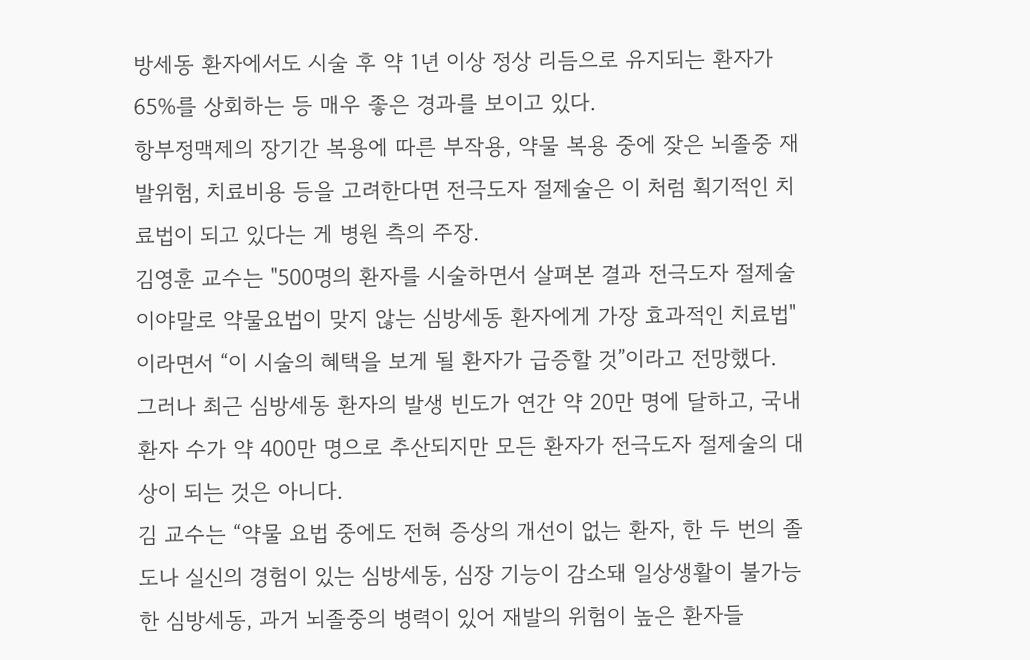방세동 환자에서도 시술 후 약 1년 이상 정상 리듬으로 유지되는 환자가 65%를 상회하는 등 매우 좋은 경과를 보이고 있다.
항부정맥제의 장기간 복용에 따른 부작용, 약물 복용 중에 잦은 뇌졸중 재발위험, 치료비용 등을 고려한다면 전극도자 절제술은 이 처럼 획기적인 치료법이 되고 있다는 게 병원 측의 주장.
김영훈 교수는 "500명의 환자를 시술하면서 살펴본 결과 전극도자 절제술이야말로 약물요법이 맞지 않는 심방세동 환자에게 가장 효과적인 치료법"이라면서 “이 시술의 혜택을 보게 될 환자가 급증할 것”이라고 전망했다.
그러나 최근 심방세동 환자의 발생 빈도가 연간 약 20만 명에 달하고, 국내 환자 수가 약 400만 명으로 추산되지만 모든 환자가 전극도자 절제술의 대상이 되는 것은 아니다.
김 교수는 “약물 요법 중에도 전혀 증상의 개선이 없는 환자, 한 두 번의 졸도나 실신의 경험이 있는 심방세동, 심장 기능이 감소돼 일상생활이 불가능한 심방세동, 과거 뇌졸중의 병력이 있어 재발의 위험이 높은 환자들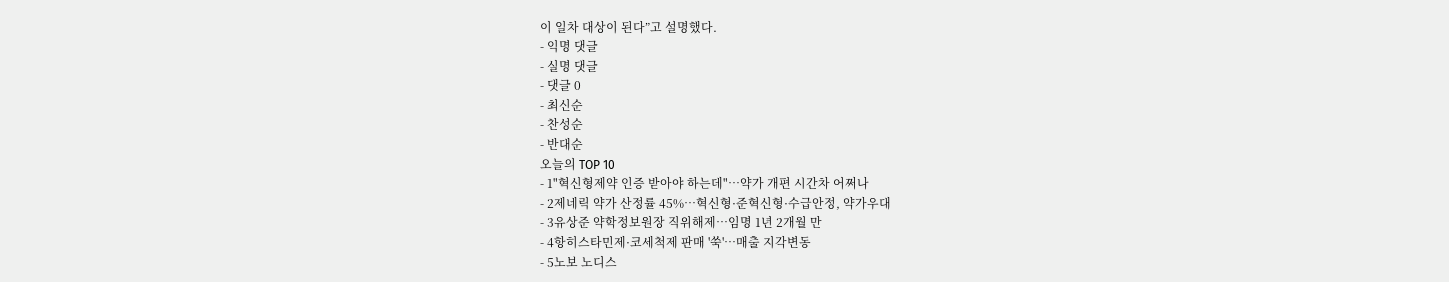이 일차 대상이 된다”고 설명했다.
- 익명 댓글
- 실명 댓글
- 댓글 0
- 최신순
- 찬성순
- 반대순
오늘의 TOP 10
- 1"혁신형제약 인증 받아야 하는데"…약가 개편 시간차 어쩌나
- 2제네릭 약가 산정률 45%…혁신형·준혁신형·수급안정, 약가우대
- 3유상준 약학정보원장 직위해제…임명 1년 2개월 만
- 4항히스타민제·코세척제 판매 '쑥'…매출 지각변동
- 5노보 노디스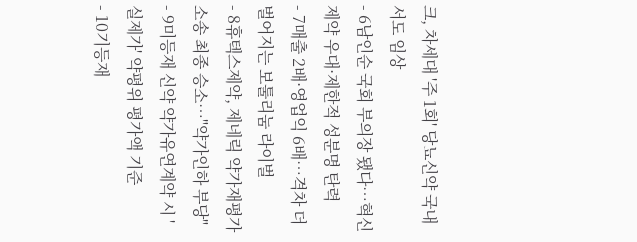크, 차세대 '주 1회' 당뇨신약 국내서도 임상
- 6남인순 국회 부의장 됐다…혁신제약 우대·제한적 성분명 탄력
- 7매출 2배·영업익 6배…격차 더 벌어지는 보툴리눔 라이벌
- 8휴텍스제약, 제네릭 약가재평가 소송 최종 승소…"약가인하 부당"
- 9미등재 신약 약가유연계약 시 '실제가' 약평위 평가액 기준
- 10기등재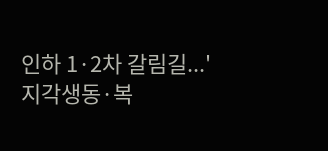인하 1·2차 갈림길...'지각생동·복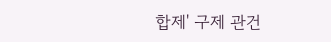합제' 구제 관건